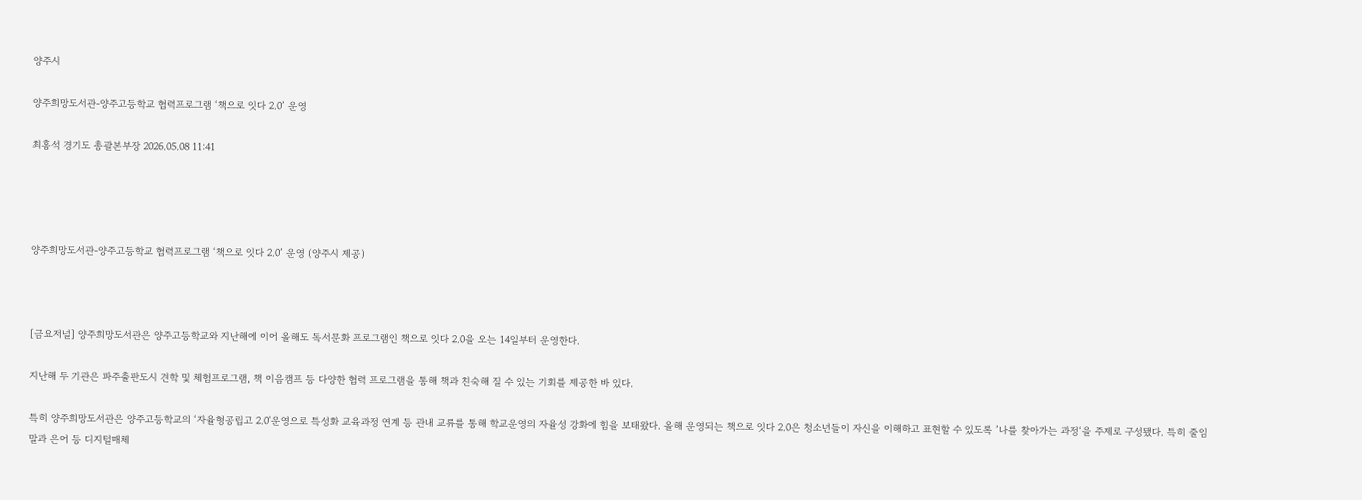양주시

양주희망도서관-양주고등학교 협력프로그램 ‘책으로 잇다 2.0’ 운영

최홍석 경기도 총괄본부장 2026.05.08 11:41




양주희망도서관-양주고등학교 협력프로그램 ‘책으로 잇다 2.0’ 운영 (양주시 제공)



[금요저널] 양주희망도서관은 양주고등학교와 지난해에 이어 올해도 독서문화 프로그램인 책으로 잇다 2.0을 오는 14일부터 운영한다.

지난해 두 기관은 파주출판도시 견학 및 체험프로그램, 책 이음캠프 등 다양한 협력 프로그램을 통해 책과 친숙해 질 수 있는 기회를 제공한 바 있다.

특히 양주희망도서관은 양주고등학교의 ‘자율형공립고 2.0'운영으로 특성화 교육과정 연계 등 관내 교류를 통해 학교운영의 자율성 강화에 힘을 보태왔다. 올해 운영되는 책으로 잇다 2.0은 청소년들이 자신을 이해하고 표현할 수 있도록 ’나를 찾아가는 과정‘을 주제로 구성됐다. 특히 줄임말과 은어 등 디지털매체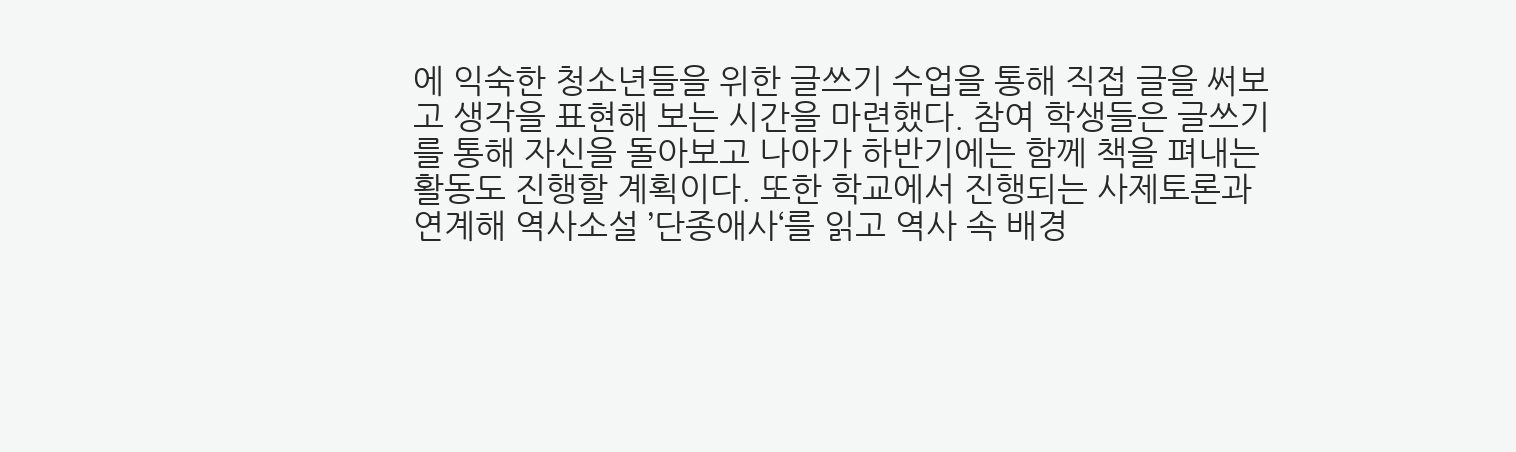에 익숙한 청소년들을 위한 글쓰기 수업을 통해 직접 글을 써보고 생각을 표현해 보는 시간을 마련했다. 참여 학생들은 글쓰기를 통해 자신을 돌아보고 나아가 하반기에는 함께 책을 펴내는 활동도 진행할 계획이다. 또한 학교에서 진행되는 사제토론과 연계해 역사소설 ’단종애사‘를 읽고 역사 속 배경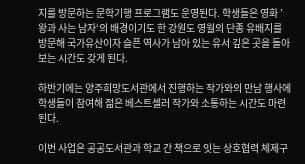지를 방문하는 문학기행 프로그램도 운영된다. 학생들은 영화 ’왕과 사는 남자‘의 배경이기도 한 강원도 영월의 단종 유배지를 방문해 국가유산이자 슬픈 역사가 남아 있는 유서 깊은 곳을 돌아보는 시간도 갖게 된다.

하반기에는 양주희망도서관에서 진행하는 작가와의 만남 행사에 학생들이 참여해 젊은 베스트셀러 작가와 소통하는 시간도 마련된다.

이번 사업은 공공도서관과 학교 간 책으로 잇는 상호협력 체제구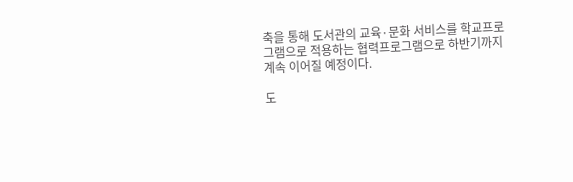축을 통해 도서관의 교육·문화 서비스를 학교프로그램으로 적용하는 협력프로그램으로 하반기까지 계속 이어질 예정이다.

도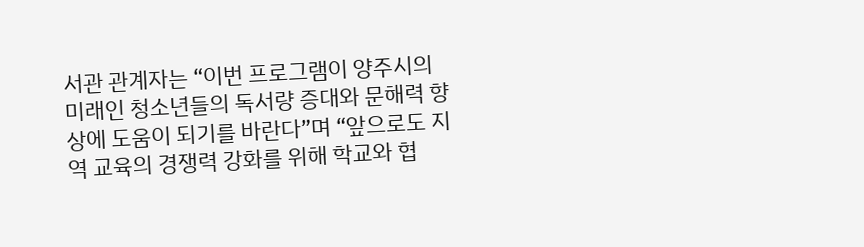서관 관계자는 “이번 프로그램이 양주시의 미래인 청소년들의 독서량 증대와 문해력 향상에 도움이 되기를 바란다”며 “앞으로도 지역 교육의 경쟁력 강화를 위해 학교와 협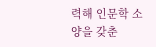력해 인문학 소양을 갖춘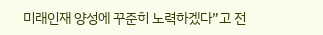미래인재 양성에 꾸준히 노력하겠다”고 전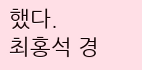했다.
최홍석 경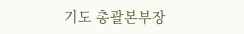기도 총괄본부장